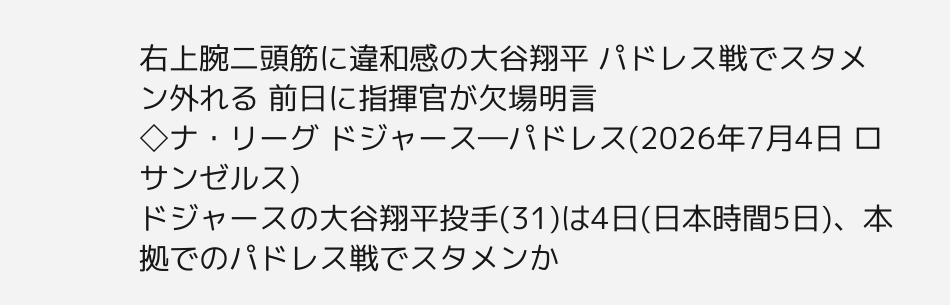右上腕二頭筋に違和感の大谷翔平 パドレス戦でスタメン外れる 前日に指揮官が欠場明言
◇ナ・リーグ ドジャース―パドレス(2026年7月4日 ロサンゼルス)
ドジャースの大谷翔平投手(31)は4日(日本時間5日)、本拠でのパドレス戦でスタメンか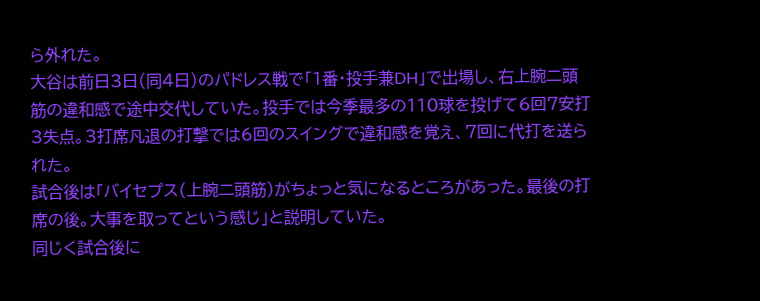ら外れた。
大谷は前日3日(同4日)のパドレス戦で「1番・投手兼DH」で出場し、右上腕二頭筋の違和感で途中交代していた。投手では今季最多の110球を投げて6回7安打3失点。3打席凡退の打撃では6回のスイングで違和感を覚え、7回に代打を送られた。
試合後は「バイセプス(上腕二頭筋)がちょっと気になるところがあった。最後の打席の後。大事を取ってという感じ」と説明していた。
同じく試合後に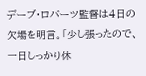デーブ・ロバーツ監督は4日の欠場を明言。「少し張ったので、一日しっかり休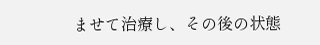ませて治療し、その後の状態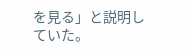を見る」と説明していた。